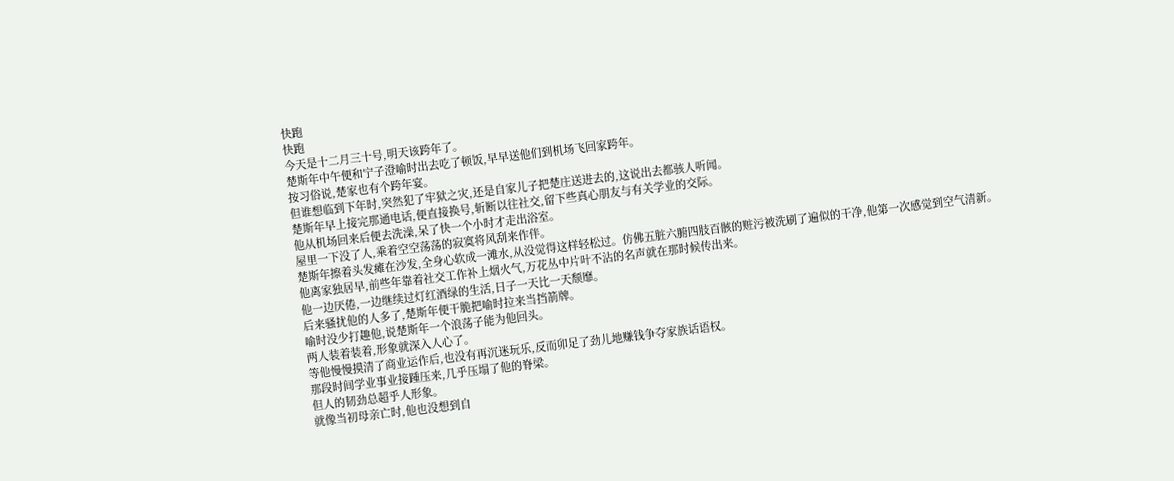快跑
快跑
今天是十二月三十号,明天该跨年了。
楚斯年中午便和宁子澄喻时出去吃了顿饭,早早送他们到机场飞回家跨年。
按习俗说,楚家也有个跨年宴。
但谁想临到下年时,突然犯了牢狱之灾,还是自家儿子把楚庄送进去的,这说出去都骇人听闻。
楚斯年早上接完那通电话,便直接换号,斩断以往社交,留下些真心朋友与有关学业的交际。
他从机场回来后便去洗澡,呆了快一个小时才走出浴室。
屋里一下没了人,乘着空空荡荡的寂寞将风刮来作伴。
楚斯年擦着头发瘫在沙发,全身心软成一滩水,从没觉得这样轻松过。仿佛五脏六腑四肢百骸的赃污被洗刷了遍似的干净,他第一次感觉到空气清新。
他离家独居早,前些年靠着社交工作补上烟火气,万花丛中片叶不沾的名声就在那时候传出来。
他一边厌倦,一边继续过灯红酒绿的生活,日子一天比一天颓靡。
后来骚扰他的人多了,楚斯年便干脆把喻时拉来当挡箭牌。
喻时没少打趣他,说楚斯年一个浪荡子能为他回头。
两人装着装着,形象就深入人心了。
等他慢慢摸清了商业运作后,也没有再沉迷玩乐,反而卯足了劲儿地赚钱争夺家族话语权。
那段时间学业事业接踵压来,几乎压塌了他的脊梁。
但人的韧劲总超乎人形象。
就像当初母亲亡时,他也没想到自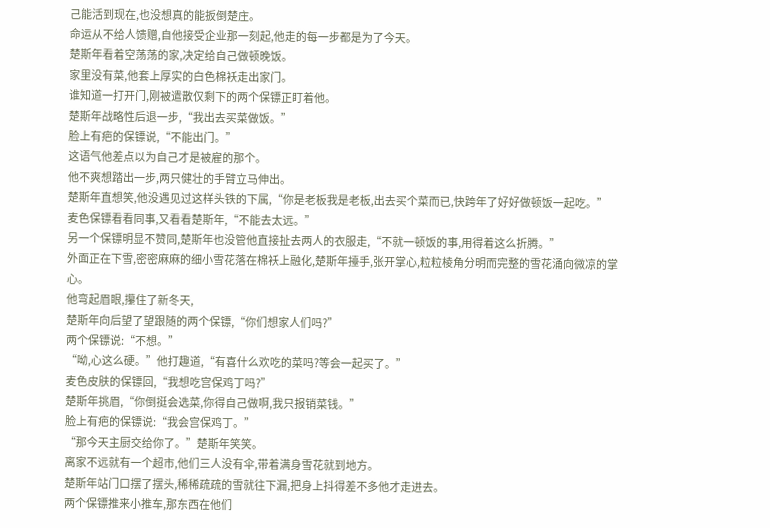己能活到现在,也没想真的能扳倒楚庄。
命运从不给人馈赠,自他接受企业那一刻起,他走的每一步都是为了今天。
楚斯年看着空荡荡的家,决定给自己做顿晚饭。
家里没有菜,他套上厚实的白色棉袄走出家门。
谁知道一打开门,刚被遣散仅剩下的两个保镖正盯着他。
楚斯年战略性后退一步,“我出去买菜做饭。”
脸上有疤的保镖说,“不能出门。”
这语气他差点以为自己才是被雇的那个。
他不爽想踏出一步,两只健壮的手臂立马伸出。
楚斯年直想笑,他没遇见过这样头铁的下属,“你是老板我是老板,出去买个菜而已,快跨年了好好做顿饭一起吃。”
麦色保镖看看同事,又看看楚斯年,“不能去太远。”
另一个保镖明显不赞同,楚斯年也没管他直接扯去两人的衣服走,“不就一顿饭的事,用得着这么折腾。”
外面正在下雪,密密麻麻的细小雪花落在棉袄上融化,楚斯年擡手,张开掌心,粒粒棱角分明而完整的雪花涌向微凉的掌心。
他弯起眉眼,攥住了新冬天,
楚斯年向后望了望跟随的两个保镖,“你们想家人们吗?”
两个保镖说:“不想。”
“呦,心这么硬。”他打趣道,“有喜什么欢吃的菜吗?等会一起买了。”
麦色皮肤的保镖回,“我想吃宫保鸡丁吗?”
楚斯年挑眉,“你倒挺会选菜,你得自己做啊,我只报销菜钱。”
脸上有疤的保镖说:“我会宫保鸡丁。”
“那今天主厨交给你了。”楚斯年笑笑。
离家不远就有一个超市,他们三人没有伞,带着满身雪花就到地方。
楚斯年站门口摆了摆头,稀稀疏疏的雪就往下漏,把身上抖得差不多他才走进去。
两个保镖推来小推车,那东西在他们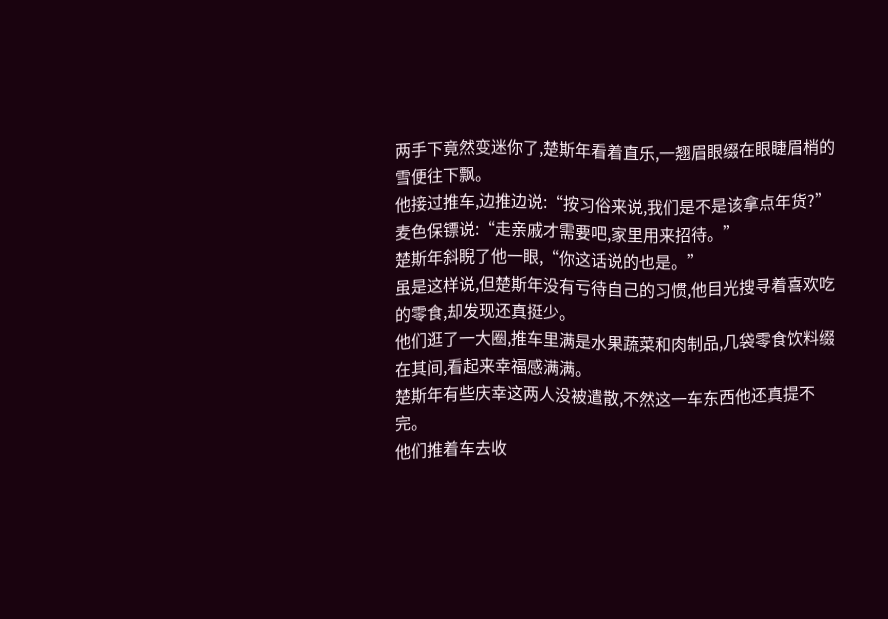两手下竟然变迷你了,楚斯年看着直乐,一翘眉眼缀在眼睫眉梢的雪便往下飘。
他接过推车,边推边说:“按习俗来说,我们是不是该拿点年货?”
麦色保镖说:“走亲戚才需要吧,家里用来招待。”
楚斯年斜睨了他一眼,“你这话说的也是。”
虽是这样说,但楚斯年没有亏待自己的习惯,他目光搜寻着喜欢吃的零食,却发现还真挺少。
他们逛了一大圈,推车里满是水果蔬菜和肉制品,几袋零食饮料缀在其间,看起来幸福感满满。
楚斯年有些庆幸这两人没被遣散,不然这一车东西他还真提不完。
他们推着车去收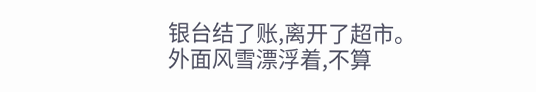银台结了账,离开了超市。
外面风雪漂浮着,不算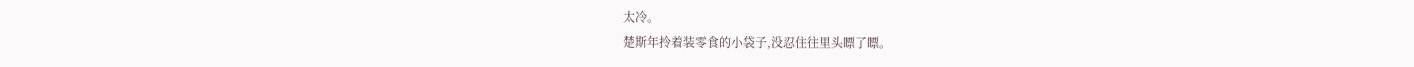太冷。
楚斯年拎着装零食的小袋子,没忍住往里头瞟了瞟。